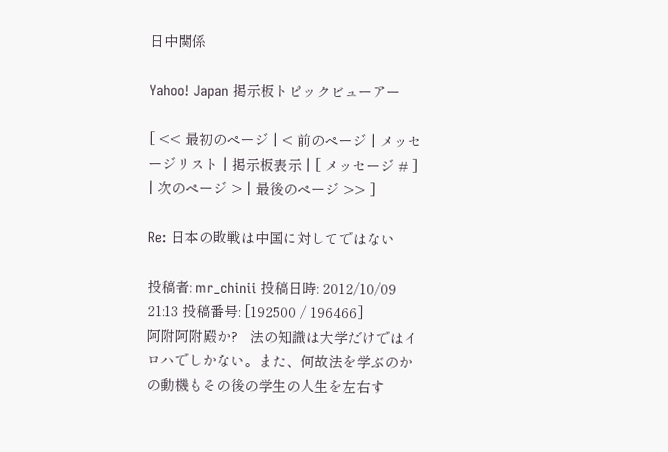日中関係

Yahoo! Japan 掲示板トピックビューアー

[ << 最初のページ | < 前のページ | メッセージリスト | 掲示板表示 | [ メッセージ # ] | 次のページ > | 最後のページ >> ]

Re: 日本の敗戦は中国に対してではない

投稿者: mr_chinii 投稿日時: 2012/10/09 21:13 投稿番号: [192500 / 196466]
阿附阿附殿か?   法の知識は大学だけではイロハでしかない。また、何故法を学ぶのかの動機もその後の学生の人生を左右す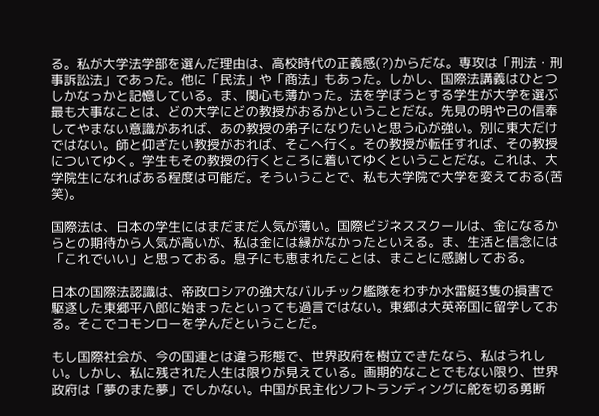る。私が大学法学部を選んだ理由は、高校時代の正義感(?)からだな。専攻は「刑法・刑事訴訟法」であった。他に「民法」や「商法」もあった。しかし、国際法講義はひとつしかなっかと記憶している。ま、関心も薄かった。法を学ぼうとする学生が大学を選ぶ最も大事なことは、どの大学にどの教授がおるかということだな。先見の明や己の信奉してやまない意識があれば、あの教授の弟子になりたいと思う心が強い。別に東大だけではない。師と仰ぎたい教授がおれば、そこへ行く。その教授が転任すれば、その教授についてゆく。学生もその教授の行くところに着いてゆくということだな。これは、大学院生になればある程度は可能だ。そういうことで、私も大学院で大学を変えておる(苦笑)。

国際法は、日本の学生にはまだまだ人気が薄い。国際ビジネススクールは、金になるからとの期待から人気が高いが、私は金には縁がなかったといえる。ま、生活と信念には「これでいい」と思っておる。息子にも恵まれたことは、まことに感謝しておる。

日本の国際法認識は、帝政ロシアの強大なバルチック艦隊をわずか水雷艇3隻の損害で駆逐した東郷平八郎に始まったといっても過言ではない。東郷は大英帝国に留学しておる。そこでコモンローを学んだということだ。

もし国際社会が、今の国連とは違う形態で、世界政府を樹立できたなら、私はうれしい。しかし、私に残された人生は限りが見えている。画期的なことでもない限り、世界政府は「夢のまた夢」でしかない。中国が民主化ソフトランディングに舵を切る勇断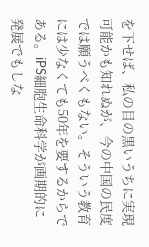を下せば、私の目の黒いうちに実現可能かも知れぬが、今の中国の民度では願うべくもない。そういう教育には少なくても50年を要するからである。iPS細胞生命科学が画期的に発展でもしな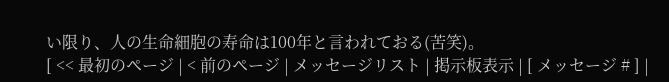い限り、人の生命細胞の寿命は100年と言われておる(苦笑)。
[ << 最初のページ | < 前のページ | メッセージリスト | 掲示板表示 | [ メッセージ # ] |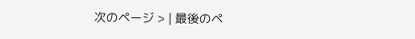次のページ > | 最後のペ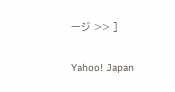ージ >> ]

Yahoo! Japan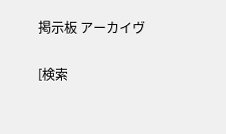掲示板 アーカイヴ

[検索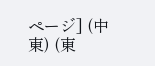ページ] (中東) (東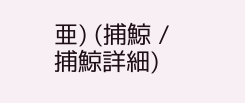亜) (捕鯨 / 捕鯨詳細)